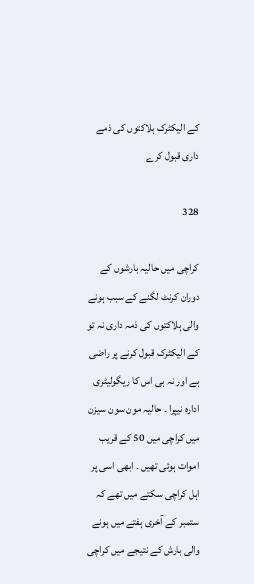کے الیکٹرک ہلاکتوں کی ذمے داری قبول کرے

328

کراچی میں حالیہ بارشوں کے دوران کرنٹ لگنے کے سبب ہونے والی ہلاکتوں کی ذمہ داری نہ تو کے الیکٹرک قبول کرنے پر راضی ہے اور نہ ہی اس کا ریگولیٹری ادارہ نیپرا ۔ حالیہ مون سون سیزن میں کراچی میں 50 کے قریب اموات ہوئی تھیں ۔ ابھی اسی پر اہل کراچی سکتے میں تھے کہ ستمبر کے آخری ہفتے میں ہونے والی بارش کے نتیجے میں کراچی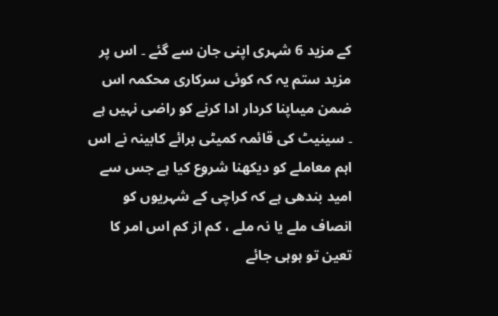کے مزید 6 شہری اپنی جان سے گئے ۔ اس پر مزید ستم یہ کہ کوئی سرکاری محکمہ اس ضمن میںاپنا کردار ادا کرنے کو راضی نہیں ہے ۔ سینیٹ کی قائمہ کمیٹی برائے کابینہ نے اس اہم معاملے کو دیکھنا شروع کیا ہے جس سے امید بندھی ہے کہ کراچی کے شہریوں کو انصاف ملے یا نہ ملے ، کم از کم اس امر کا تعین تو ہوہی جائے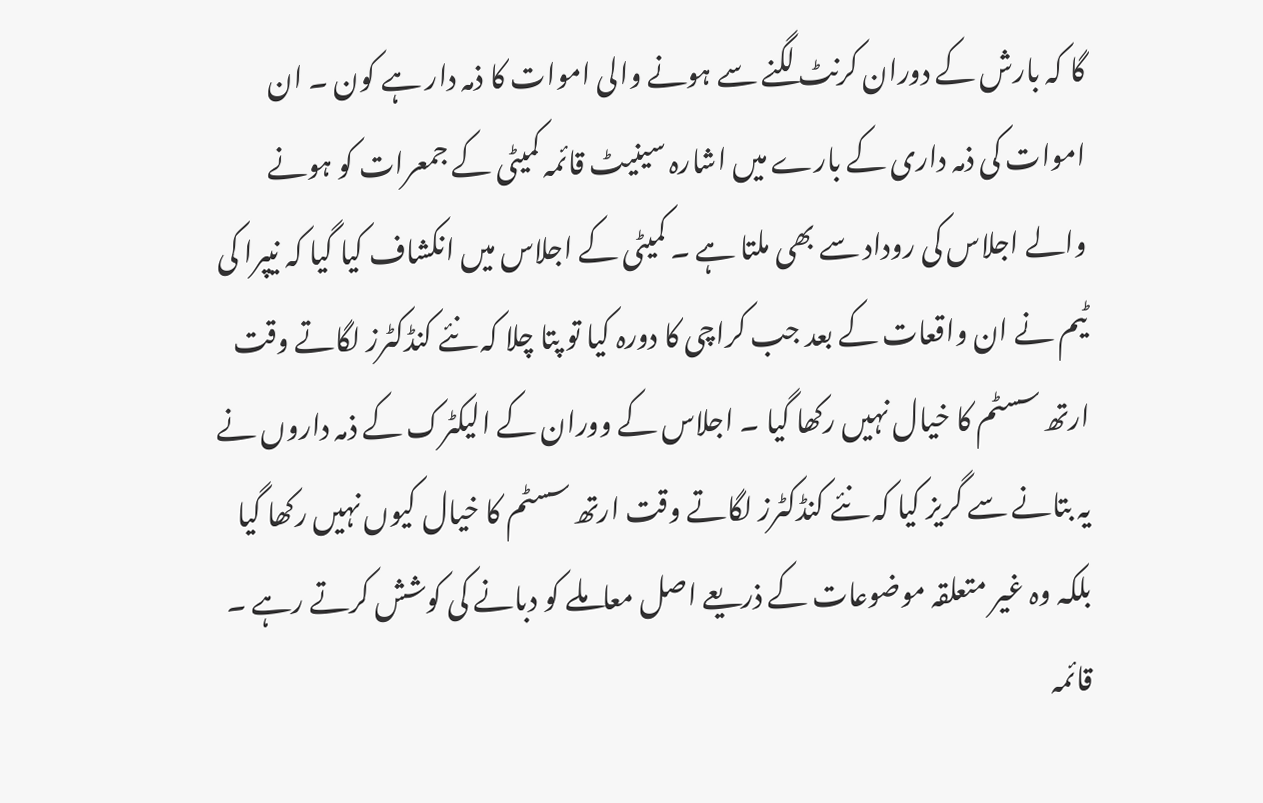گا کہ بارش کے دوران کرنٹ لگنے سے ہونے والی اموات کا ذمہ دار ہے کون ۔ ان اموات کی ذمہ داری کے بارے میں اشارہ سینیٹ قائمہ کمیٹی کے جمعرات کو ہونے والے اجلاس کی روداد سے بھی ملتا ہے ۔ کمیٹی کے اجلاس میں انکشاف کیا گیا کہ نیپرا کی ٹیم نے ان واقعات کے بعد جب کراچی کا دورہ کیا تو پتا چلا کہ نئے کنڈکٹرز لگاتے وقت ارتھ سسٹم کا خیال نہیں رکھا گیا ۔ اجلاس کے ووران کے الیکٹرک کے ذمہ داروں نے یہ بتانے سے گریز کیا کہ نئے کنڈکٹرز لگاتے وقت ارتھ سسٹم کا خیال کیوں نہیں رکھا گیا بلکہ وہ غیر متعلقہ موضوعات کے ذریعے اصل معاملے کو دبانے کی کوشش کرتے رہے ۔ قائمہ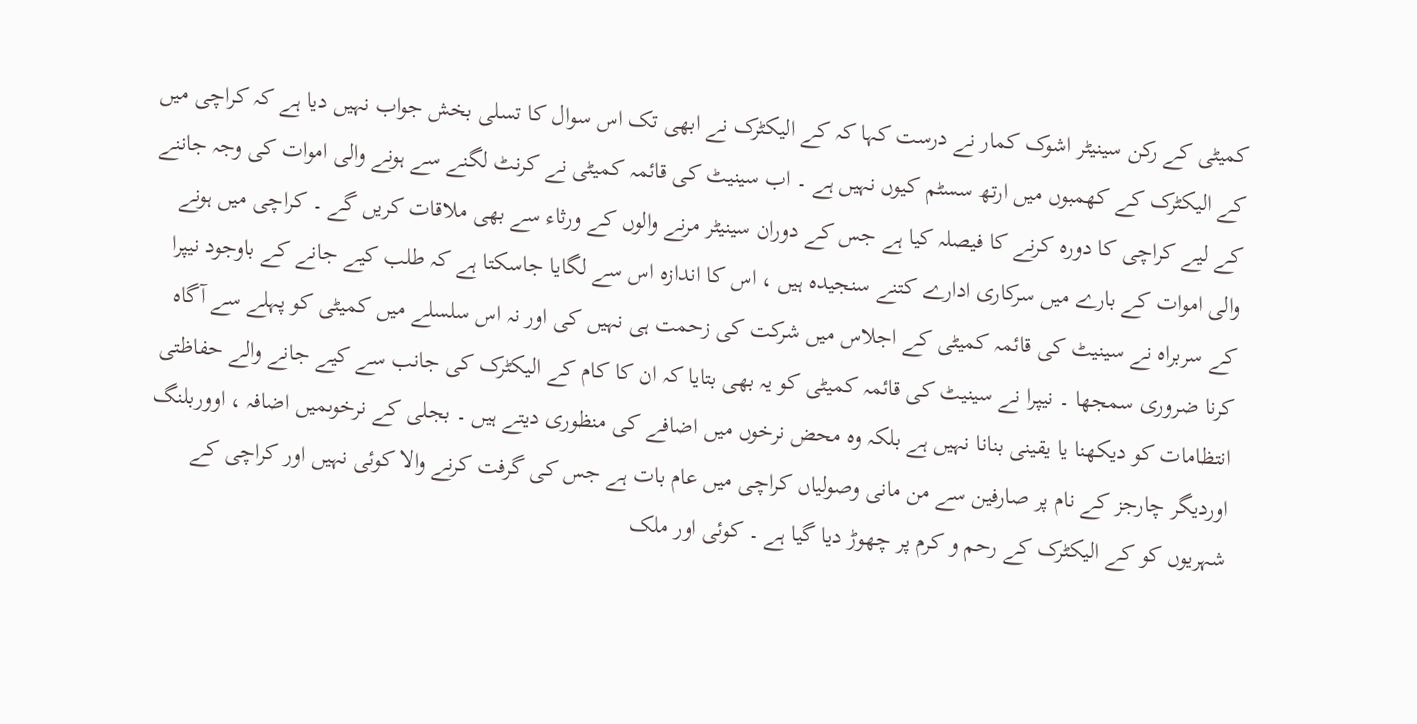کمیٹی کے رکن سینیٹر اشوک کمار نے درست کہا کہ کے الیکٹرک نے ابھی تک اس سوال کا تسلی بخش جواب نہیں دیا ہے کہ کراچی میں کے الیکٹرک کے کھمبوں میں ارتھ سسٹم کیوں نہیں ہے ۔ اب سینیٹ کی قائمہ کمیٹی نے کرنٹ لگنے سے ہونے والی اموات کی وجہ جاننے کے لیے کراچی کا دورہ کرنے کا فیصلہ کیا ہے جس کے دوران سینیٹر مرنے والوں کے ورثاء سے بھی ملاقات کریں گے ۔ کراچی میں ہونے والی اموات کے بارے میں سرکاری ادارے کتنے سنجیدہ ہیں ، اس کا اندازہ اس سے لگایا جاسکتا ہے کہ طلب کیے جانے کے باوجود نیپرا کے سربراہ نے سینیٹ کی قائمہ کمیٹی کے اجلاس میں شرکت کی زحمت ہی نہیں کی اور نہ اس سلسلے میں کمیٹی کو پہلے سے آگاہ کرنا ضروری سمجھا ۔ نیپرا نے سینیٹ کی قائمہ کمیٹی کو یہ بھی بتایا کہ ان کا کام کے الیکٹرک کی جانب سے کیے جانے والے حفاظتی انتظامات کو دیکھنا یا یقینی بنانا نہیں ہے بلکہ وہ محض نرخوں میں اضافے کی منظوری دیتے ہیں ۔ بجلی کے نرخوںمیں اضافہ ، اووربلنگ اوردیگر چارجز کے نام پر صارفین سے من مانی وصولیاں کراچی میں عام بات ہے جس کی گرفت کرنے والا کوئی نہیں اور کراچی کے شہریوں کو کے الیکٹرک کے رحم و کرم پر چھوڑ دیا گیا ہے ۔ کوئی اور ملک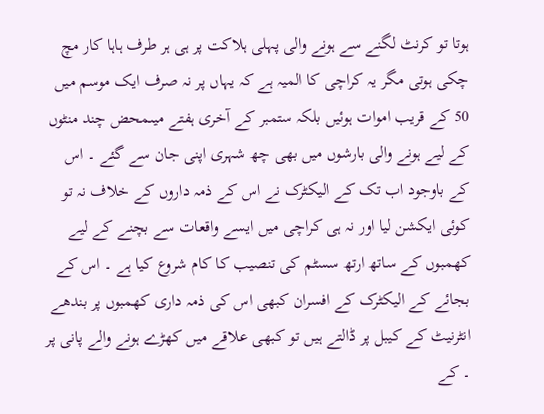ہوتا تو کرنٹ لگنے سے ہونے والی پہلی ہلاکت پر ہی ہر طرف ہاہا کار مچ چکی ہوتی مگر یہ کراچی کا المیہ ہے کہ یہاں پر نہ صرف ایک موسم میں 50 کے قریب اموات ہوئیں بلکہ ستمبر کے آخری ہفتے میںمحض چند منٹوں کے لیے ہونے والی بارشوں میں بھی چھ شہری اپنی جان سے گئے ۔ اس کے باوجود اب تک کے الیکٹرک نے اس کے ذمہ داروں کے خلاف نہ تو کوئی ایکشن لیا اور نہ ہی کراچی میں ایسے واقعات سے بچنے کے لیے کھمبوں کے ساتھ ارتھ سسٹم کی تنصیب کا کام شروع کیا ہے ۔ اس کے بجائے کے الیکٹرک کے افسران کبھی اس کی ذمہ داری کھمبوں پر بندھے انٹرنیٹ کے کیبل پر ڈالتے ہیں تو کبھی علاقے میں کھڑے ہونے والے پانی پر ۔ کے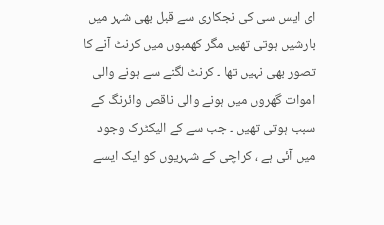ای ایس سی کی نجکاری سے قبل بھی شہر میں بارشیں ہوتی تھیں مگر کھمبوں میں کرنٹ آنے کا تصور بھی نہیں تھا ۔ کرنٹ لگنے سے ہونے والی اموات گھروں میں ہونے والی ناقص وائرنگ کے سبب ہوتی تھیں ۔ جب سے کے الیکٹرک وجود میں آئی ہے ، کراچی کے شہریوں کو ایک ایسے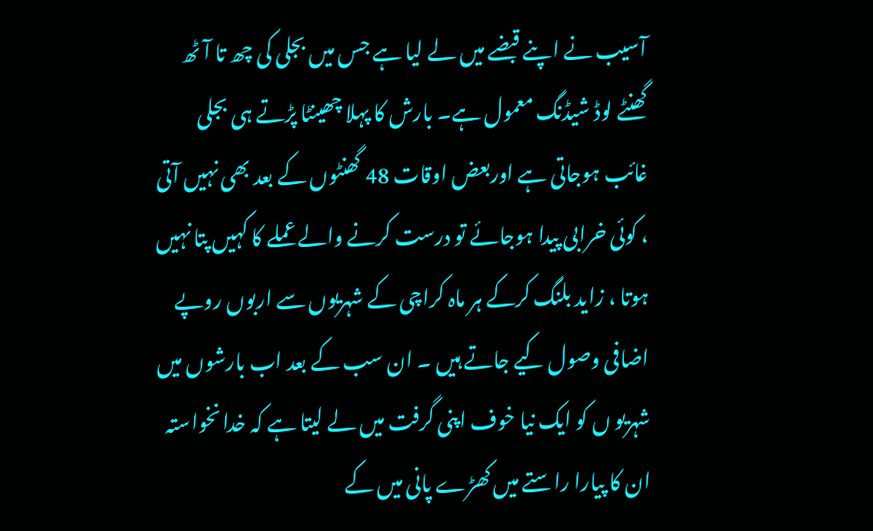آسیب نے اپنے قبضے میں لے لیا ہے جس میں بجلی کی چھ تا آٹھ گھنٹے لوڈ شیڈنگ معمول ہے۔ بارش کا پہلا چھینٹا پڑتے ہی بجلی غائب ہوجاتی ہے اوربعض اوقات 48 گھنٹوں کے بعد بھی نہیں آتی ، کوئی خرابی پیدا ہوجائے تو درست کرنے والے عملے کا کہیں پتا نہیں ہوتا ، زاید بلنگ کرکے ہر ماہ کراچی کے شہریوں سے اربوں روپے اضافی وصول کیے جاتے ہیں ۔ ان سب کے بعد اب بارشوں میں شہریو ں کو ایک نیا خوف اپنی گرفت میں لے لیتا ہے کہ خدا نخواستہ ان کا پیارا راستے میں کھڑے پانی میں کے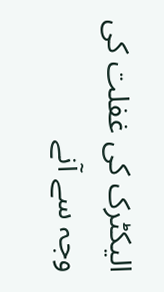الیکٹرک کی غفلت کی وجہ سے آنے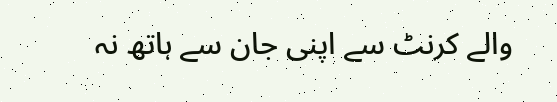والے کرنٹ سے اپنی جان سے ہاتھ نہ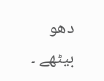دھو بیٹھے ۔